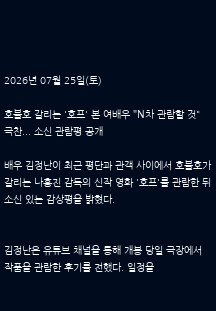2026년 07월 25일(토)

호불호 갈리는 '호프' 본 여배우 "N차 관람할 것" 극찬... 소신 관람평 공개

배우 김정난이 최근 평단과 관객 사이에서 호불호가 갈리는 나홍진 감독의 신작 영화 '호프'를 관람한 뒤 소신 있는 감상평을 밝혔다.


김정난은 유튜브 채널을 통해 개봉 당일 극장에서 작품을 관람한 후기를 전했다. 일정을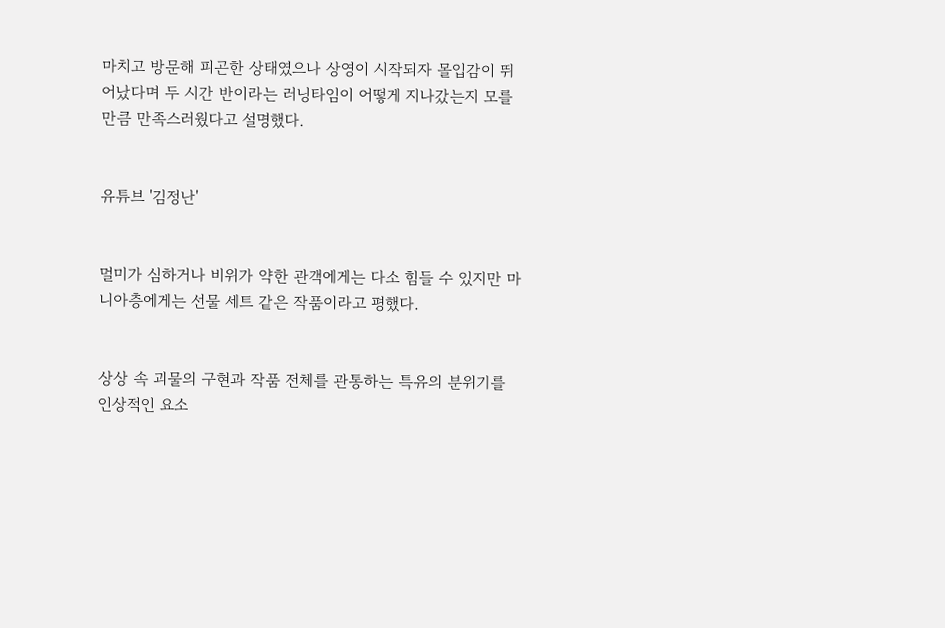마치고 방문해 피곤한 상태였으나 상영이 시작되자 몰입감이 뛰어났다며 두 시간 반이라는 러닝타임이 어떻게 지나갔는지 모를 만큼 만족스러웠다고 설명했다.


유튜브 '김정난'


멀미가 심하거나 비위가 약한 관객에게는 다소 힘들 수 있지만 마니아층에게는 선물 세트 같은 작품이라고 평했다.


상상 속 괴물의 구현과 작품 전체를 관통하는 특유의 분위기를 인상적인 요소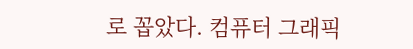로 꼽았다. 컴퓨터 그래픽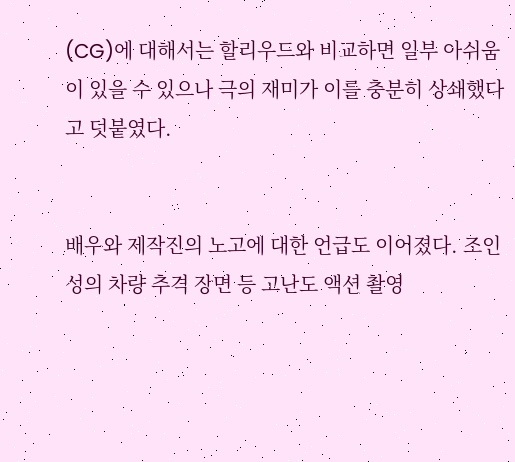(CG)에 대해서는 할리우드와 비교하면 일부 아쉬움이 있을 수 있으나 극의 재미가 이를 충분히 상쇄했다고 덧붙였다.


배우와 제작진의 노고에 대한 언급도 이어졌다. 조인성의 차량 추격 장면 등 고난도 액션 촬영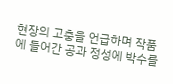현장의 고충을 언급하며 작품에 들어간 공과 정성에 박수를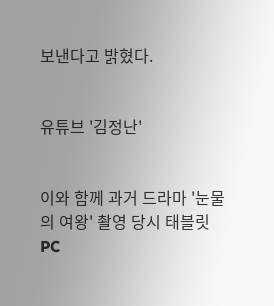보낸다고 밝혔다.


유튜브 '김정난'


이와 함께 과거 드라마 '눈물의 여왕' 촬영 당시 태블릿 PC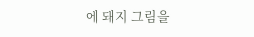에 돼지 그림을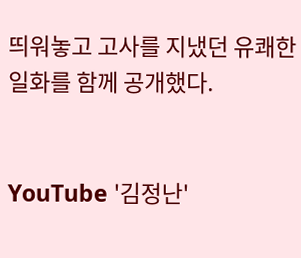띄워놓고 고사를 지냈던 유쾌한 일화를 함께 공개했다.


YouTube '김정난'